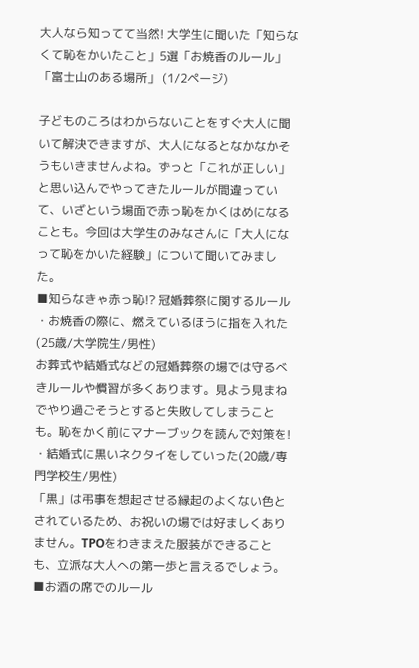大人なら知ってて当然! 大学生に聞いた「知らなくて恥をかいたこと」5選「お焼香のルール」「富士山のある場所」 (1/2ページ)

子どものころはわからないことをすぐ大人に聞いて解決できますが、大人になるとなかなかそうもいきませんよね。ずっと「これが正しい」と思い込んでやってきたルールが間違っていて、いざという場面で赤っ恥をかくはめになることも。今回は大学生のみなさんに「大人になって恥をかいた経験」について聞いてみました。
■知らなきゃ赤っ恥!? 冠婚葬祭に関するルール
・お焼香の際に、燃えているほうに指を入れた(25歳/大学院生/男性)
お葬式や結婚式などの冠婚葬祭の場では守るべきルールや慣習が多くあります。見よう見まねでやり過ごそうとすると失敗してしまうことも。恥をかく前にマナーブックを読んで対策を!
・結婚式に黒いネクタイをしていった(20歳/専門学校生/男性)
「黒」は弔事を想起させる縁起のよくない色とされているため、お祝いの場では好ましくありません。TPOをわきまえた服装ができることも、立派な大人への第一歩と言えるでしょう。
■お酒の席でのルール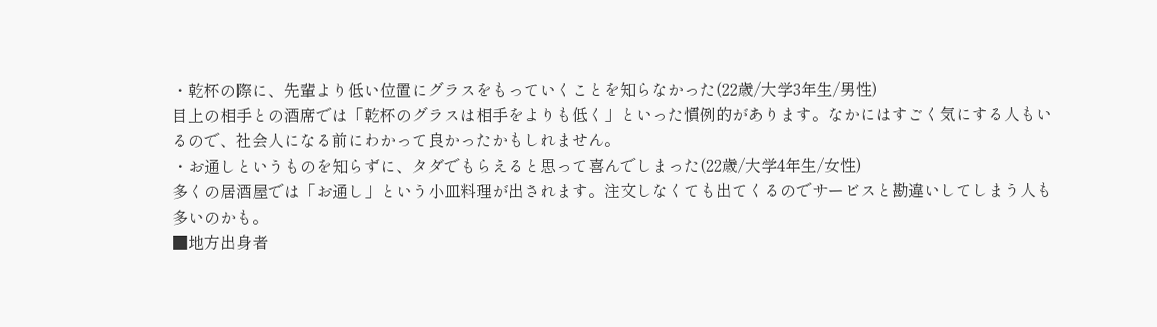・乾杯の際に、先輩より低い位置にグラスをもっていくことを知らなかった(22歳/大学3年生/男性)
目上の相手との酒席では「乾杯のグラスは相手をよりも低く」といった慣例的があります。なかにはすごく気にする人もいるので、社会人になる前にわかって良かったかもしれません。
・お通しというものを知らずに、タダでもらえると思って喜んでしまった(22歳/大学4年生/女性)
多くの居酒屋では「お通し」という小皿料理が出されます。注文しなくても出てくるのでサービスと勘違いしてしまう人も多いのかも。
■地方出身者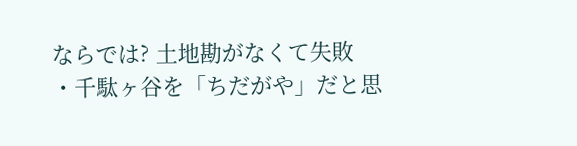ならでは? 土地勘がなくて失敗
・千駄ヶ谷を「ちだがや」だと思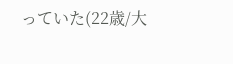っていた(22歳/大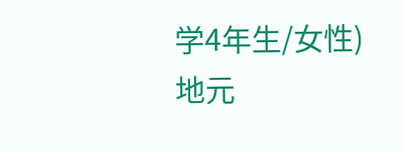学4年生/女性)
地元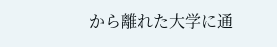から離れた大学に通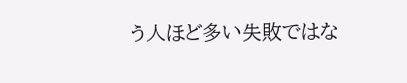う人ほど多い失敗ではな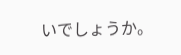いでしょうか。